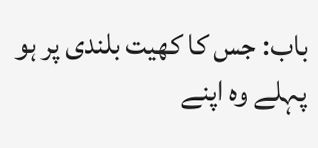باب: جس کا کھیت بلندی پر ہو پہلے وہ اپنے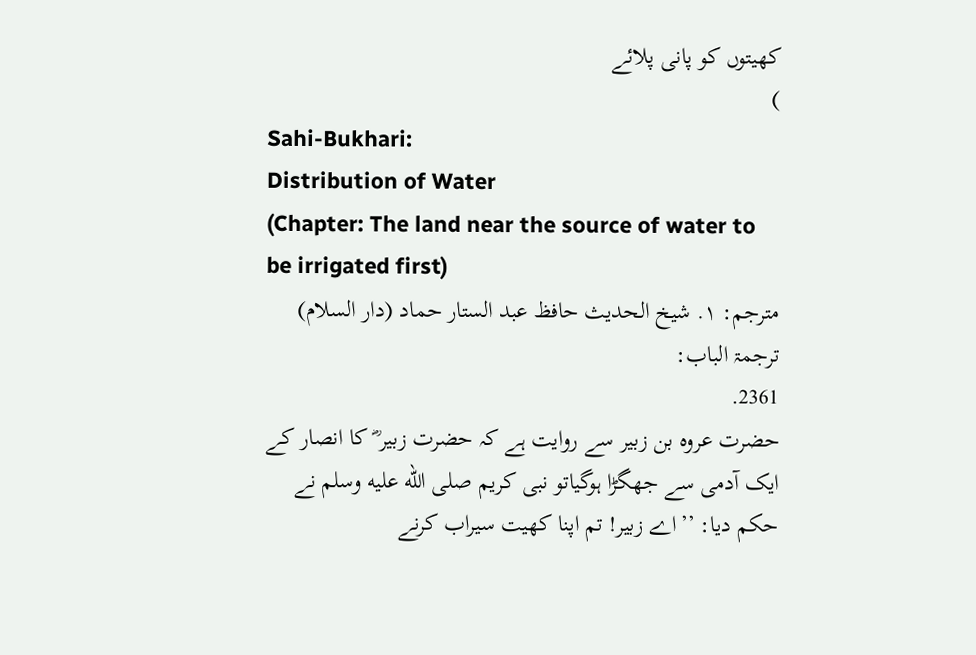کھیتوں کو پانی پلائے
)
Sahi-Bukhari:
Distribution of Water
(Chapter: The land near the source of water to be irrigated first)
مترجم: ١. شیخ الحدیث حافظ عبد الستار حماد (دار السلام)
ترجمۃ الباب:
2361.
حضرت عروہ بن زبیر سے روایت ہے کہ حضرت زبیر ؓ کا انصار کے ایک آدمی سے جھگڑا ہوگیاتو نبی کریم صلى الله عليه وسلم نے حکم دیا: ’’اے زبیر! تم اپنا کھیت سیراب کرنے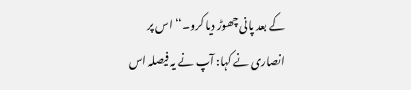کے بعد پانی چھوڑ دیا کرو۔‘‘ اس پر انصاری نے کہا: آپ نے یہ فیصلہ اس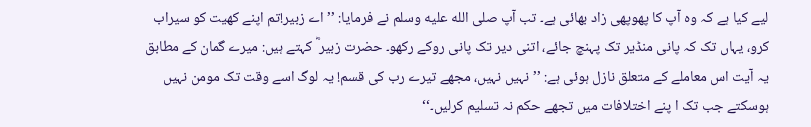لیے کیا ہے کہ وہ آپ کا پھوپھی زاد بھائی ہے۔ تب آپ صلى الله عليه وسلم نے فرمایا: ’’اے زبیر!تم اپنے کھیت کو سیراب کرو، یہاں تک کہ پانی منڈیر تک پہنچ جائے، اتنی دیر تک پانی روکے رکھو۔ حضرت زبیر ؓ کہتے ہیں: میرے گمان کے مطابق یہ آیت اس معاملے کے متعلق نازل ہوئی ہے: ’’نہیں نہیں، مجھے تیرے رب کی قسم! یہ لوگ اسے وقت تک مومن نہیں ہوسکتے جب تک ا پنے اختلافات میں تجھے حکم نہ تسلیم کرلیں۔‘‘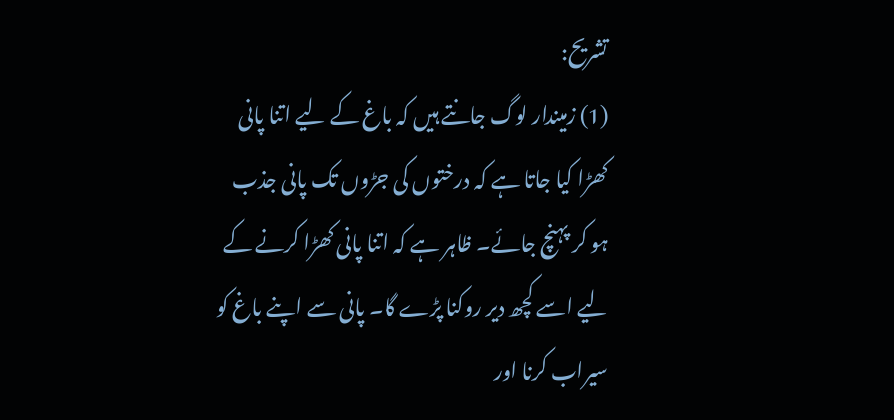تشریح:
(1) زمیندار لوگ جانتے ہیں کہ باغ کے لیے اتنا پانی کھڑا کیا جاتا ہے کہ درختوں کی جڑوں تک پانی جذب ہو کر پہنچ جائے۔ ظاہر ہے کہ اتنا پانی کھڑا کرنے کے لیے اسے کچھ دیر روکنا پڑے گا۔ پانی سے اپنے باغ کو سیراب کرنا اور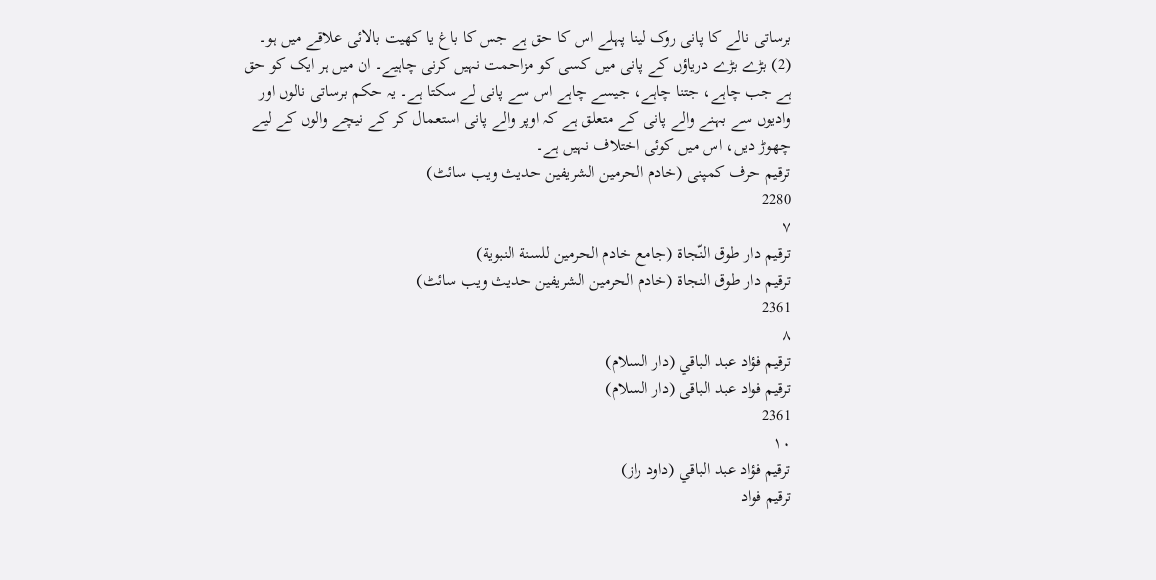برساتی نالے کا پانی روک لینا پہلے اس کا حق ہے جس کا باغ یا کھیت بالائی علاقے میں ہو۔ (2) بڑے بڑے دریاؤں کے پانی میں کسی کو مزاحمت نہیں کرنی چاہیے۔ ان میں ہر ایک کو حق ہے جب چاہے، جتنا چاہے، جیسے چاہے اس سے پانی لے سکتا ہے۔ یہ حکم برساتی نالوں اور وادیوں سے بہنے والے پانی کے متعلق ہے کہ اوپر والے پانی استعمال کر کے نیچے والوں کے لیے چھوڑ دیں، اس میں کوئی اختلاف نہیں ہے۔
ترقیم حرف کمپنی (خادم الحرمین الشریفین حدیث ویب سائٹ)
2280
٧
ترقيم دار طوق النّجاة (جامع خادم الحرمين للسنة النبوية)
ترقیم دار طوق النجاۃ (خادم الحرمین الشریفین حدیث ویب سائٹ)
2361
٨
ترقيم فؤاد عبد الباقي (دار السلام)
ترقیم فواد عبد الباقی (دار السلام)
2361
١٠
ترقيم فؤاد عبد الباقي (داود راز)
ترقیم فواد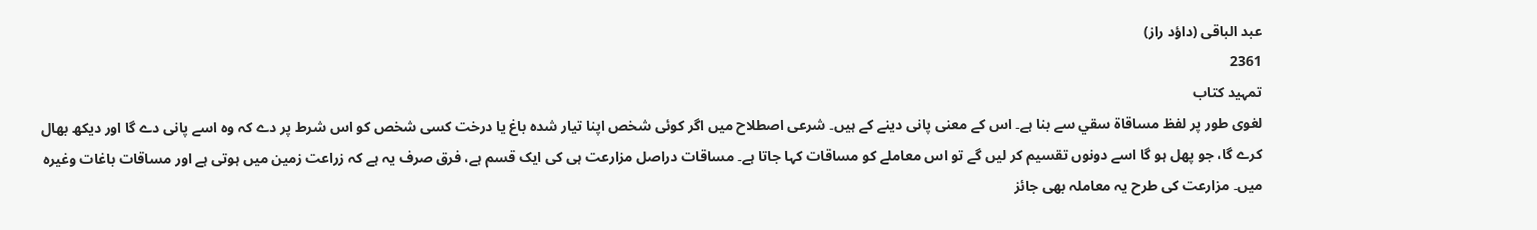عبد الباقی (داؤد راز)
2361
تمہید کتاب
لغوی طور پر لفظ مساقاۃ سقي سے بنا ہے۔ اس کے معنی پانی دینے کے ہیں۔ شرعی اصطلاح میں اگر کوئی شخص اپنا تیار شدہ باغ یا درخت کسی شخص کو اس شرط پر دے کہ وہ اسے پانی دے گا اور دیکھ بھال کرے گا، جو پھل ہو گا اسے دونوں تقسیم کر لیں گے تو اس معاملے کو مساقات کہا جاتا ہے۔ مساقات دراصل مزارعت ہی کی ایک قسم ہے، فرق صرف یہ ہے کہ زراعت زمین میں ہوتی ہے اور مساقات باغات وغیرہ میں۔ مزارعت کی طرح یہ معاملہ بھی جائز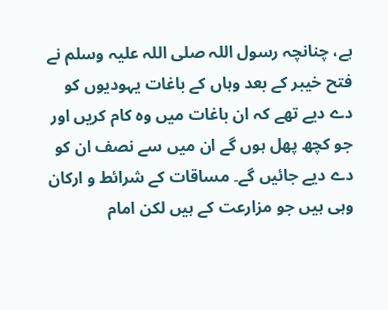ہے، چنانچہ رسول اللہ صلی اللہ علیہ وسلم نے فتح خیبر کے بعد وہاں کے باغات یہودیوں کو دے دیے تھے کہ ان باغات میں وہ کام کریں اور جو کچھ پھل ہوں گے ان میں سے نصف ان کو دے دیے جائیں گے۔ مساقات کے شرائط و ارکان وہی ہیں جو مزارعت کے ہیں لکن امام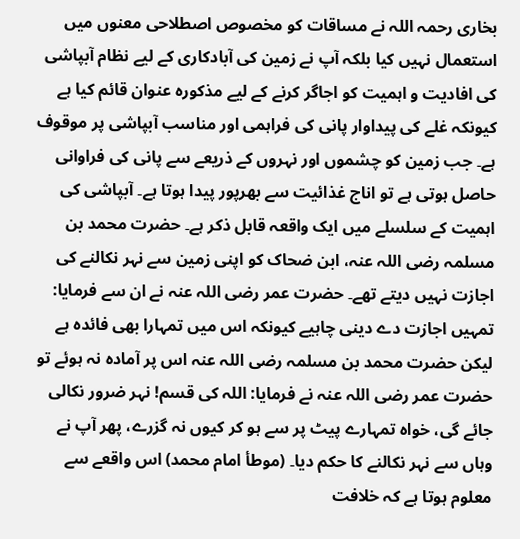بخاری رحمہ اللہ نے مساقات کو مخصوص اصطلاحی معنوں میں استعمال نہیں کیا بلکہ آپ نے زمین کی آبادکاری کے لیے نظام آبپاشی کی افادیت و اہمیت کو اجاگر کرنے کے لیے مذکورہ عنوان قائم کیا ہے کیونکہ غلے کی پیداوار پانی کی فراہمی اور مناسب آبپاشی پر موقوف ہے۔ جب زمین کو چشموں اور نہروں کے ذریعے سے پانی کی فراوانی حاصل ہوتی ہے تو اناج غذائیت سے بھرپور پیدا ہوتا ہے۔ آبپاشی کی اہمیت کے سلسلے میں ایک واقعہ قابل ذکر ہے۔ حضرت محمد بن مسلمہ رضی اللہ عنہ، ابن ضحاک کو اپنی زمین سے نہر نکالنے کی اجازت نہیں دیتے تھے۔ حضرت عمر رضی اللہ عنہ نے ان سے فرمایا: تمہیں اجازت دے دینی چاہیے کیونکہ اس میں تمہارا بھی فائدہ ہے لیکن حضرت محمد بن مسلمہ رضی اللہ عنہ اس پر آمادہ نہ ہوئے تو حضرت عمر رضی اللہ عنہ نے فرمایا: اللہ کی قسم! نہر ضرور نکالی جائے گی، خواہ تمہارے پیٹ پر سے ہو کر کیوں نہ گزرے، پھر آپ نے وہاں سے نہر نکالنے کا حکم دیا۔ (موطأ امام محمد) اس واقعے سے معلوم ہوتا ہے کہ خلافت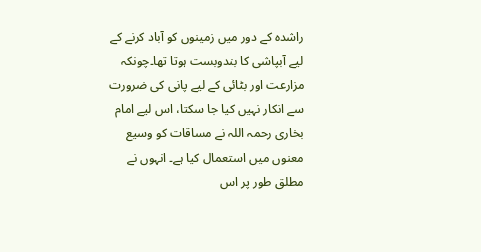راشدہ کے دور میں زمینوں کو آباد کرنے کے لیے آبپاشی کا بندوبست ہوتا تھا۔چونکہ مزارعت اور بٹائی کے لیے پانی کی ضرورت سے انکار نہیں کیا جا سکتا، اس لیے امام بخاری رحمہ اللہ نے مساقات کو وسیع معنوں میں استعمال کیا ہے۔ انہوں نے مطلق طور پر اس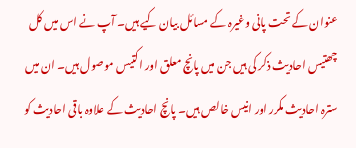عنوان کے تحت پانی وغیرہ کے مسائل بیان کیے ہیں۔ آپ نے اس میں کل چھتیس احادیث ذکر کی ہیں جن میں پانچ معلق اور اکتیس موصول ہیں۔ ان میں سترہ احادیث مکرر اور انیس خالص ہیں۔ پانچ احادیث کے علاوہ باقی احادیث کو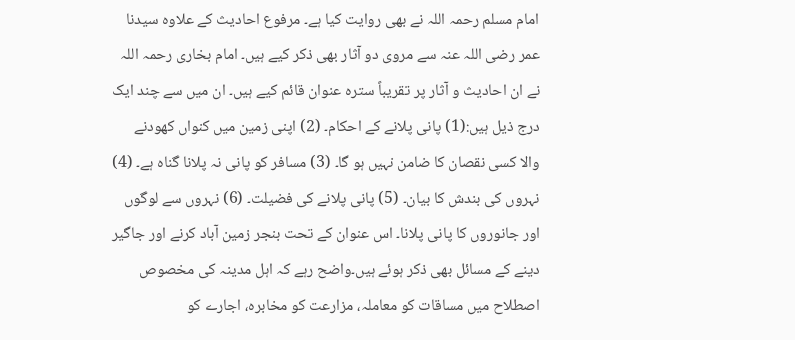امام مسلم رحمہ اللہ نے بھی روایت کیا ہے۔ مرفوع احادیث کے علاوہ سیدنا عمر رضی اللہ عنہ سے مروی دو آثار بھی ذکر کیے ہیں۔ امام بخاری رحمہ اللہ نے ان احادیث و آثار پر تقریباً سترہ عنوان قائم کیے ہیں۔ ان میں سے چند ایک درج ذیل ہیں:(1) پانی پلانے کے احکام۔ (2) اپنی زمین میں کنواں کھودنے والا کسی نقصان کا ضامن نہیں ہو گا۔ (3) مسافر کو پانی نہ پلانا گناہ ہے۔ (4) نہروں کی بندش کا بیان۔ (5) پانی پلانے کی فضیلت۔ (6) نہروں سے لوگوں اور جانوروں کا پانی پلانا۔ اس عنوان کے تحت بنجر زمین آباد کرنے اور جاگیر دینے کے مسائل بھی ذکر ہوئے ہیں۔واضح رہے کہ اہل مدینہ کی مخصوص اصطلاح میں مساقات کو معاملہ، مزارعت کو مخابرہ، اجارے کو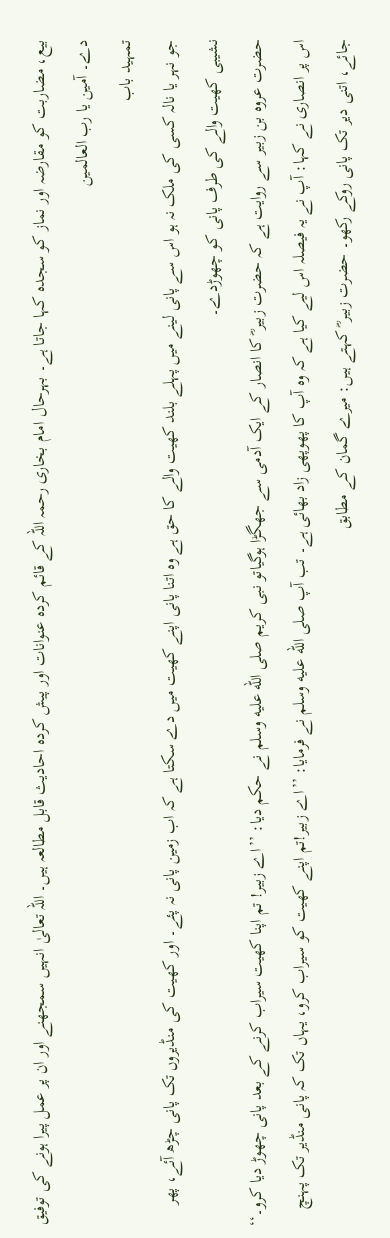بیع، مضاربت کو مقارضہ اور نماز کو سجدہ کہا جاتا ہے۔ بہرحال امام بخاری رحمہ اللہ کے قائم کردہ عنوانات اور پیش کردہ احادیث قابل مطالعہ ہیں۔ اللہ تعالیٰ انہیں سمجھنے اور ان پر عمل پیرا ہونے کی توفیق دے۔ آمین یا رب العالمین
تمہید باب
جو نہر یا نالہ کسی کی ملک نہ ہو اس سے پانی لینے میں پہلے بلند کھیت والے کا حق ہے وہ اتنا پانی اپنے کھیت میں دے سکتا ہے کہ اب زمین پانی نہ پئے۔ اور کھیت کی منڈیروں تک پانی چڑھ آئے، پھر نشیبی کھیت والے کی طرف پانی کو چھوڑدے۔
حضرت عروہ بن زبیر سے روایت ہے کہ حضرت زبیر ؓ کا انصار کے ایک آدمی سے جھگڑا ہوگیاتو نبی کریم صلى الله عليه وسلم نے حکم دیا: ’’اے زبیر! تم اپنا کھیت سیراب کرنے کے بعد پانی چھوڑ دیا کرو۔‘‘ اس پر انصاری نے کہا: آپ نے یہ فیصلہ اس لیے کیا ہے کہ وہ آپ کا پھوپھی زاد بھائی ہے۔ تب آپ صلى الله عليه وسلم نے فرمایا: ’’اے زبیر!تم اپنے کھیت کو سیراب کرو، یہاں تک کہ پانی منڈیر تک پہنچ جائے، اتنی دیر تک پانی روکے رکھو۔ حضرت زبیر ؓ کہتے ہیں: میرے گمان کے مطابق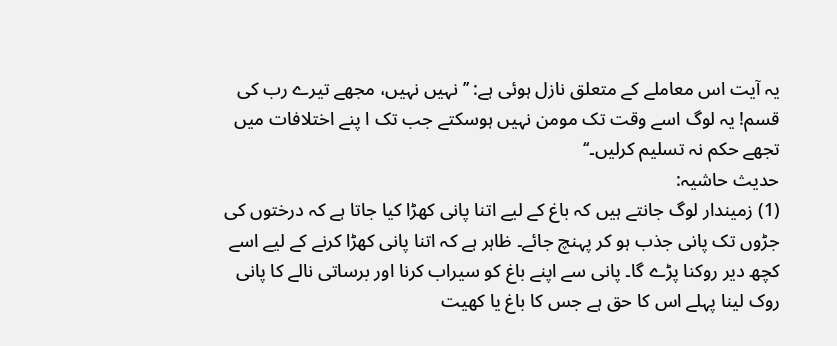یہ آیت اس معاملے کے متعلق نازل ہوئی ہے: ’’نہیں نہیں، مجھے تیرے رب کی قسم! یہ لوگ اسے وقت تک مومن نہیں ہوسکتے جب تک ا پنے اختلافات میں تجھے حکم نہ تسلیم کرلیں۔‘‘
حدیث حاشیہ:
(1) زمیندار لوگ جانتے ہیں کہ باغ کے لیے اتنا پانی کھڑا کیا جاتا ہے کہ درختوں کی جڑوں تک پانی جذب ہو کر پہنچ جائے۔ ظاہر ہے کہ اتنا پانی کھڑا کرنے کے لیے اسے کچھ دیر روکنا پڑے گا۔ پانی سے اپنے باغ کو سیراب کرنا اور برساتی نالے کا پانی روک لینا پہلے اس کا حق ہے جس کا باغ یا کھیت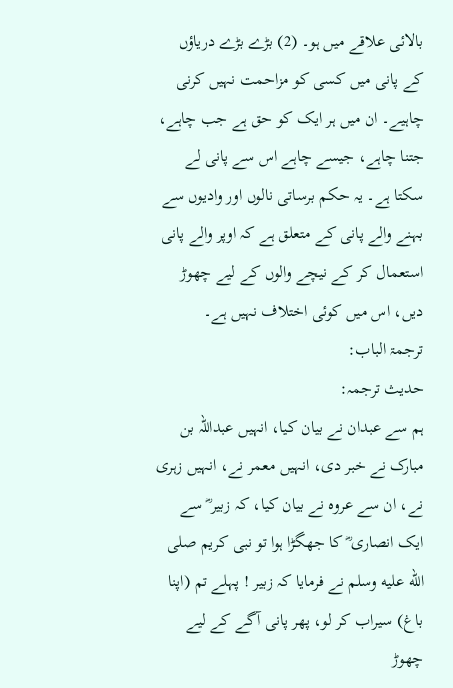بالائی علاقے میں ہو۔ (2) بڑے بڑے دریاؤں کے پانی میں کسی کو مزاحمت نہیں کرنی چاہیے۔ ان میں ہر ایک کو حق ہے جب چاہے، جتنا چاہے، جیسے چاہے اس سے پانی لے سکتا ہے۔ یہ حکم برساتی نالوں اور وادیوں سے بہنے والے پانی کے متعلق ہے کہ اوپر والے پانی استعمال کر کے نیچے والوں کے لیے چھوڑ دیں، اس میں کوئی اختلاف نہیں ہے۔
ترجمۃ الباب:
حدیث ترجمہ:
ہم سے عبدان نے بیان کیا، انہیں عبداللہ بن مبارک نے خبر دی، انہیں معمر نے، انہیں زہری نے، ان سے عروہ نے بیان کیا، کہ زبیر ؓ سے ایک انصاری ؓ کا جھگڑا ہوا تو نبی کریم صلى الله عليه وسلم نے فرمایا کہ زبیر ! پہلے تم (اپنا باغ) سیراب کر لو، پھر پانی آگے کے لیے چھوڑ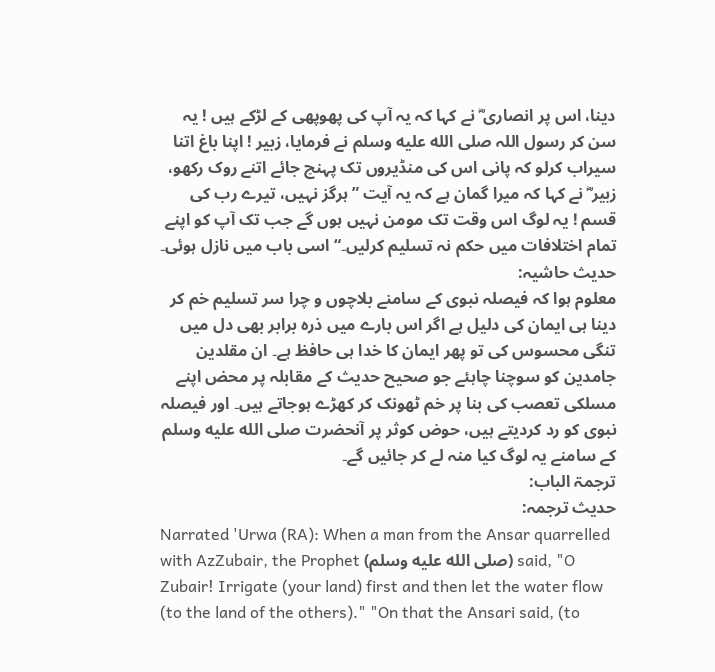دینا، اس پر انصاری ؓ نے کہا کہ یہ آپ کی پھوپھی کے لڑکے ہیں ! یہ سن کر رسول اللہ صلى الله عليه وسلم نے فرمایا، زبیر ! اپنا باغ اتنا سیراب کرلو کہ پانی اس کی منڈیروں تک پہنچ جائے اتنے روک رکھو، زبیر ؓ نے کہا کہ میرا گمان ہے کہ یہ آیت ”ہرگز نہیں، تیرے رب کی قسم ! یہ لوگ اس وقت تک مومن نہیں ہوں گے جب تک آپ کو اپنے تمام اختلافات میں حکم نہ تسلیم کرلیں۔“ اسی باب میں نازل ہوئی۔
حدیث حاشیہ:
معلوم ہوا کہ فیصلہ نبوی کے سامنے بلاچوں و چرا سر تسلیم خم کر دینا ہی ایمان کی دلیل ہے اگر اس بارے میں ذرہ برابر بھی دل میں تنگی محسوس کی تو پھر ایمان کا خدا ہی حافظ ہے۔ ان مقلدین جامدین کو سوچنا چاہئے جو صحیح حدیث کے مقابلہ پر محض اپنے مسلکی تعصب کی بنا پر خم ٹھونک کر کھڑے ہوجاتے ہیں۔ اور فیصلہ نبوی کو رد کردیتے ہیں، حوض کوثر پر آنحضرت صلى الله عليه وسلم کے سامنے یہ لوگ کیا منہ لے کر جائیں گے۔
ترجمۃ الباب:
حدیث ترجمہ:
Narrated 'Urwa (RA): When a man from the Ansar quarrelled with AzZubair, the Prophet (صلى الله عليه وسلم) said, "O Zubair! Irrigate (your land) first and then let the water flow (to the land of the others)." "On that the Ansari said, (to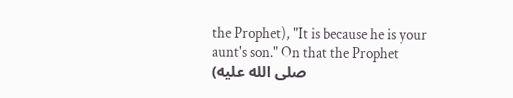the Prophet), "It is because he is your aunt's son." On that the Prophet (صلى الله عليه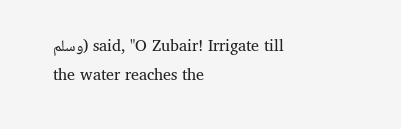وسلم) said, "O Zubair! Irrigate till the water reaches the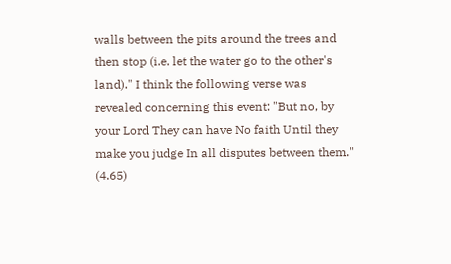walls between the pits around the trees and then stop (i.e. let the water go to the other's land)." I think the following verse was revealed concerning this event: "But no, by your Lord They can have No faith Until they make you judge In all disputes between them." (4.65)